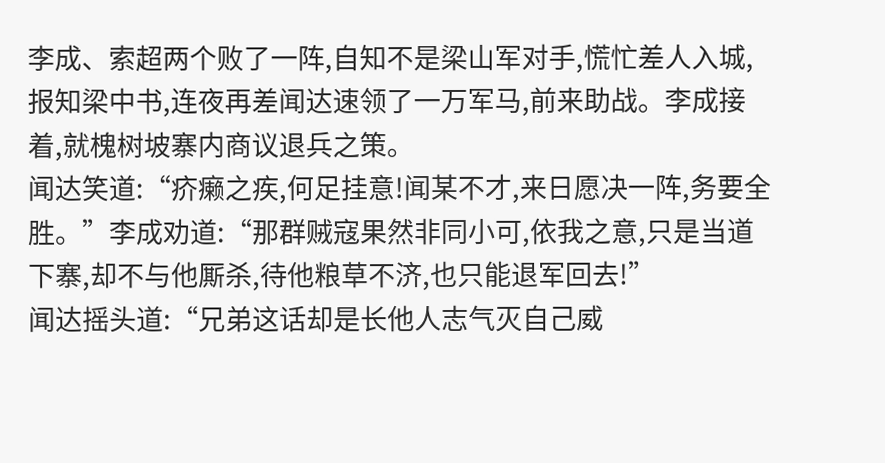李成、索超两个败了一阵,自知不是梁山军对手,慌忙差人入城,报知梁中书,连夜再差闻达速领了一万军马,前来助战。李成接着,就槐树坡寨内商议退兵之策。
闻达笑道:“疥癞之疾,何足挂意!闻某不才,来日愿决一阵,务要全胜。”李成劝道:“那群贼寇果然非同小可,依我之意,只是当道下寨,却不与他厮杀,待他粮草不济,也只能退军回去!”
闻达摇头道:“兄弟这话却是长他人志气灭自己威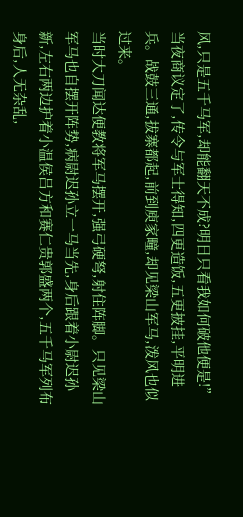风,只是五千马军,却能翻天不成?明日只看我如何破他便是!”当夜商议定了,传令与军士得知,四更造饭,五更披挂,平明进兵。战鼓三通,拔寨都起,前到庾家疃,却见梁山军马,泼风也似过来。
当时大刀闻达便教将军马摆开,强弓硬弩,射住阵脚。只见梁山军马也自摆开阵势,病尉迟孙立一马当先,身后跟着小尉迟孙新,左右两边护着小温侯吕方和赛仁贵郭盛两个,五千马军列布身后,人无杂乱,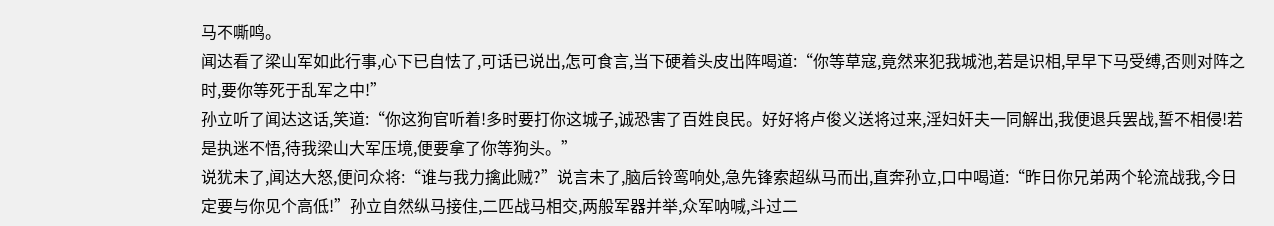马不嘶鸣。
闻达看了梁山军如此行事,心下已自怯了,可话已说出,怎可食言,当下硬着头皮出阵喝道:“你等草寇,竟然来犯我城池,若是识相,早早下马受缚,否则对阵之时,要你等死于乱军之中!”
孙立听了闻达这话,笑道:“你这狗官听着!多时要打你这城子,诚恐害了百姓良民。好好将卢俊义送将过来,淫妇奸夫一同解出,我便退兵罢战,誓不相侵!若是执迷不悟,待我梁山大军压境,便要拿了你等狗头。”
说犹未了,闻达大怒,便问众将:“谁与我力擒此贼?”说言未了,脑后铃鸾响处,急先锋索超纵马而出,直奔孙立,口中喝道:“昨日你兄弟两个轮流战我,今日定要与你见个高低!”孙立自然纵马接住,二匹战马相交,两般军器并举,众军呐喊,斗过二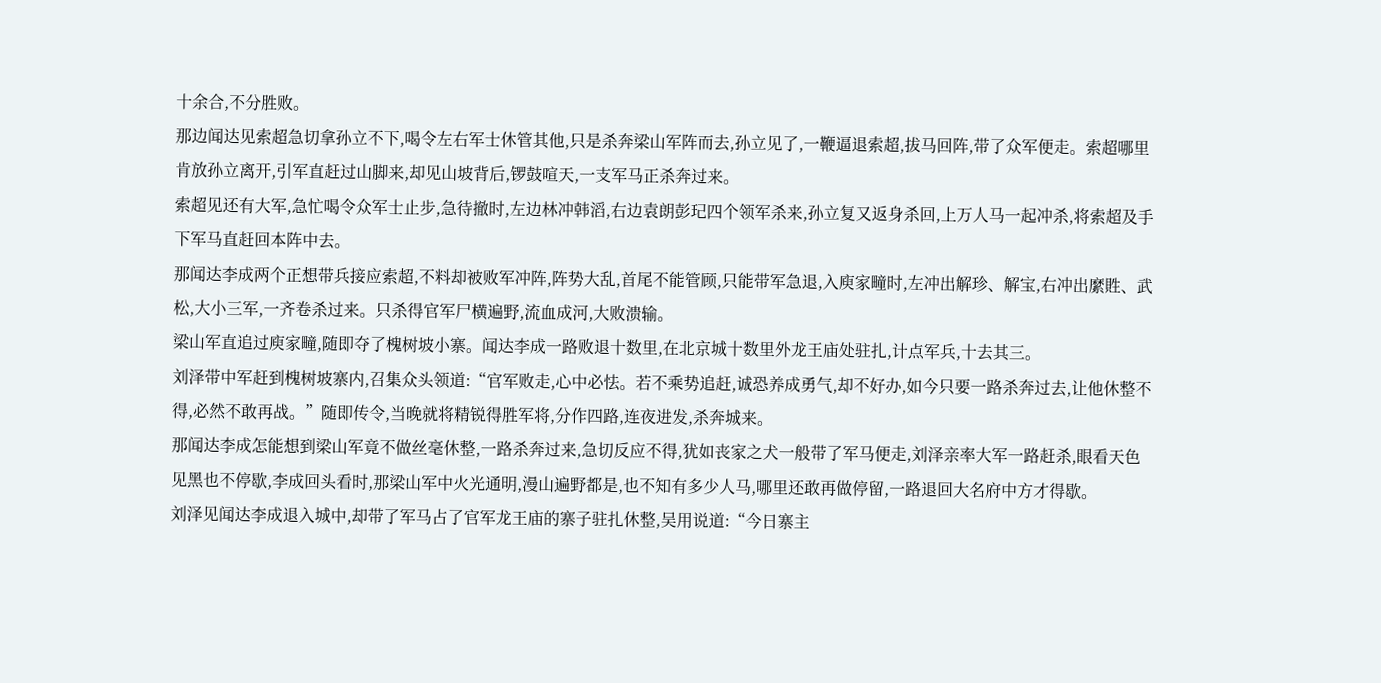十余合,不分胜败。
那边闻达见索超急切拿孙立不下,喝令左右军士休管其他,只是杀奔梁山军阵而去,孙立见了,一鞭逼退索超,拔马回阵,带了众军便走。索超哪里肯放孙立离开,引军直赶过山脚来,却见山坡背后,锣鼓喧天,一支军马正杀奔过来。
索超见还有大军,急忙喝令众军士止步,急待撤时,左边林冲韩滔,右边袁朗彭玘四个领军杀来,孙立复又返身杀回,上万人马一起冲杀,将索超及手下军马直赶回本阵中去。
那闻达李成两个正想带兵接应索超,不料却被败军冲阵,阵势大乱,首尾不能管顾,只能带军急退,入庾家疃时,左冲出解珍、解宝,右冲出縻貹、武松,大小三军,一齐卷杀过来。只杀得官军尸横遍野,流血成河,大败溃输。
梁山军直追过庾家疃,随即夺了槐树坡小寨。闻达李成一路败退十数里,在北京城十数里外龙王庙处驻扎,计点军兵,十去其三。
刘泽带中军赶到槐树坡寨内,召集众头领道:“官军败走,心中必怯。若不乘势追赶,诚恐养成勇气,却不好办,如今只要一路杀奔过去,让他休整不得,必然不敢再战。”随即传令,当晚就将精锐得胜军将,分作四路,连夜进发,杀奔城来。
那闻达李成怎能想到梁山军竟不做丝毫休整,一路杀奔过来,急切反应不得,犹如丧家之犬一般带了军马便走,刘泽亲率大军一路赶杀,眼看天色见黑也不停歇,李成回头看时,那梁山军中火光通明,漫山遍野都是,也不知有多少人马,哪里还敢再做停留,一路退回大名府中方才得歇。
刘泽见闻达李成退入城中,却带了军马占了官军龙王庙的寨子驻扎休整,吴用说道:“今日寨主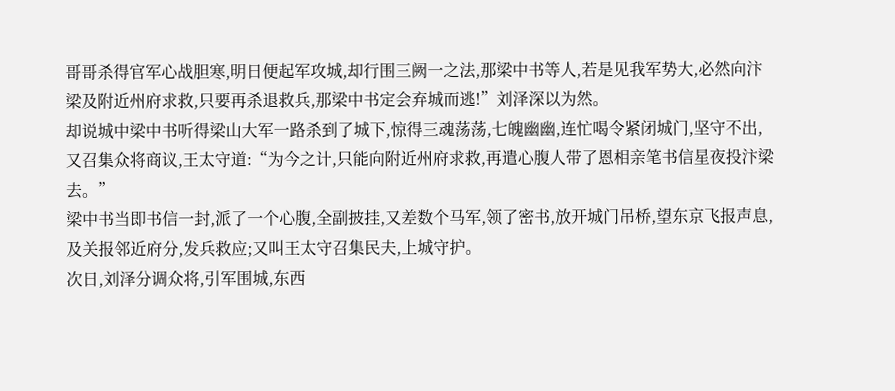哥哥杀得官军心战胆寒,明日便起军攻城,却行围三阙一之法,那梁中书等人,若是见我军势大,必然向汴梁及附近州府求救,只要再杀退救兵,那梁中书定会弃城而逃!”刘泽深以为然。
却说城中梁中书听得梁山大军一路杀到了城下,惊得三魂荡荡,七魄幽幽,连忙喝令紧闭城门,坚守不出,又召集众将商议,王太守道:“为今之计,只能向附近州府求救,再遣心腹人带了恩相亲笔书信星夜投汴梁去。”
梁中书当即书信一封,派了一个心腹,全副披挂,又差数个马军,领了密书,放开城门吊桥,望东京飞报声息,及关报邻近府分,发兵救应;又叫王太守召集民夫,上城守护。
次日,刘泽分调众将,引军围城,东西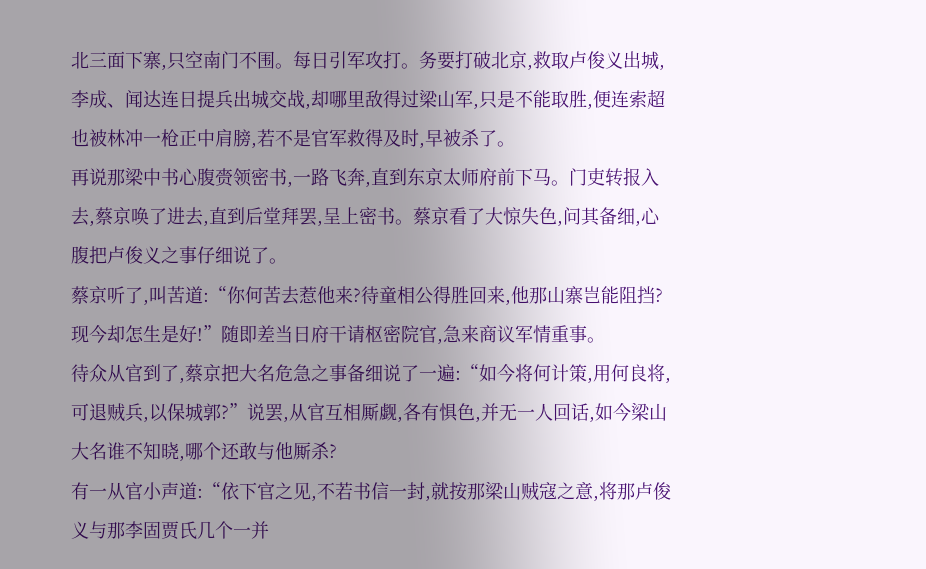北三面下寨,只空南门不围。每日引军攻打。务要打破北京,救取卢俊义出城,李成、闻达连日提兵出城交战,却哪里敌得过梁山军,只是不能取胜,便连索超也被林冲一枪正中肩膀,若不是官军救得及时,早被杀了。
再说那梁中书心腹赍领密书,一路飞奔,直到东京太师府前下马。门吏转报入去,蔡京唤了进去,直到后堂拜罢,呈上密书。蔡京看了大惊失色,问其备细,心腹把卢俊义之事仔细说了。
蔡京听了,叫苦道:“你何苦去惹他来?待童相公得胜回来,他那山寨岂能阻挡?现今却怎生是好!”随即差当日府干请枢密院官,急来商议军情重事。
待众从官到了,蔡京把大名危急之事备细说了一遍:“如今将何计策,用何良将,可退贼兵,以保城郭?”说罢,从官互相厮觑,各有惧色,并无一人回话,如今梁山大名谁不知晓,哪个还敢与他厮杀?
有一从官小声道:“依下官之见,不若书信一封,就按那梁山贼寇之意,将那卢俊义与那李固贾氏几个一并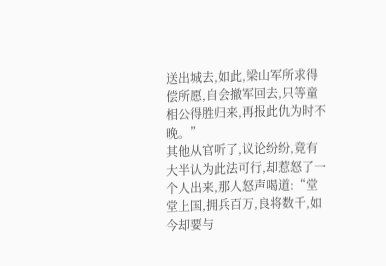送出城去,如此,梁山军所求得偿所愿,自会撤军回去,只等童相公得胜归来,再报此仇为时不晚。”
其他从官听了,议论纷纷,竟有大半认为此法可行,却惹怒了一个人出来,那人怒声喝道:“堂堂上国,拥兵百万,良将数千,如今却要与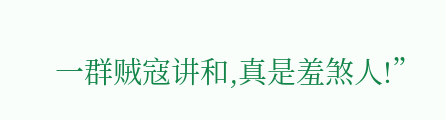一群贼寇讲和,真是羞煞人!”